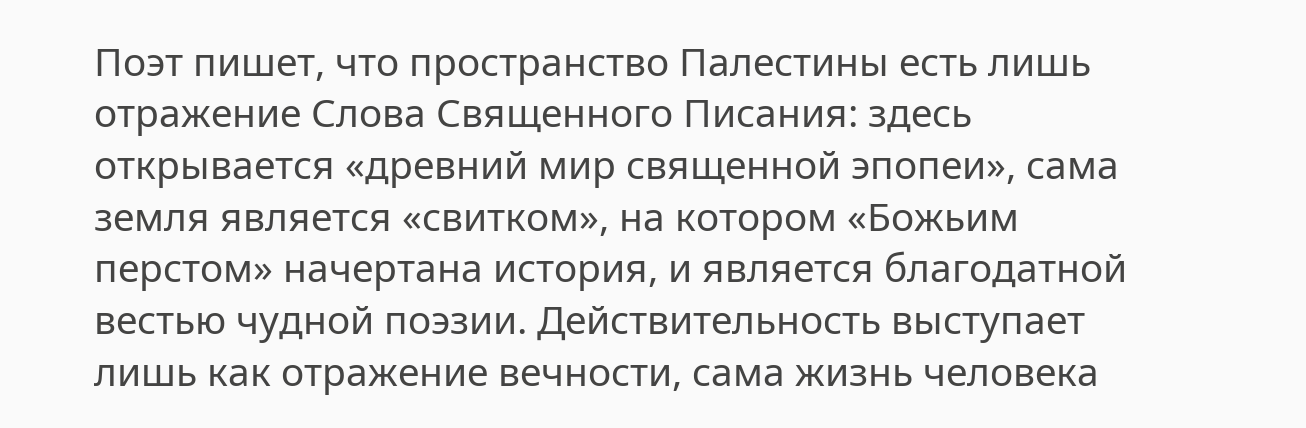Поэт пишет, что пространство Палестины есть лишь отражение Слова Священного Писания: здесь открывается «древний мир священной эпопеи», сама земля является «свитком», на котором «Божьим перстом» начертана история, и является благодатной вестью чудной поэзии. Действительность выступает лишь как отражение вечности, сама жизнь человека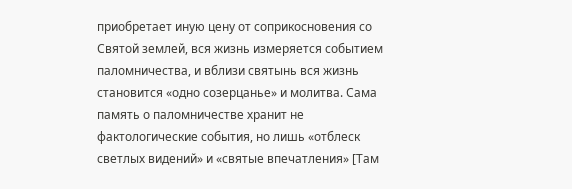приобретает иную цену от соприкосновения со Святой землей, вся жизнь измеряется событием паломничества, и вблизи святынь вся жизнь становится «одно созерцанье» и молитва. Сама память о паломничестве хранит не фактологические события, но лишь «отблеск светлых видений» и «святые впечатления» [Там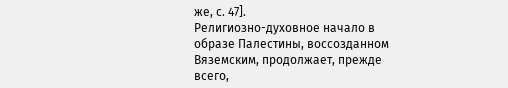же, с. 47].
Религиозно-духовное начало в образе Палестины, воссозданном Вяземским, продолжает, прежде всего,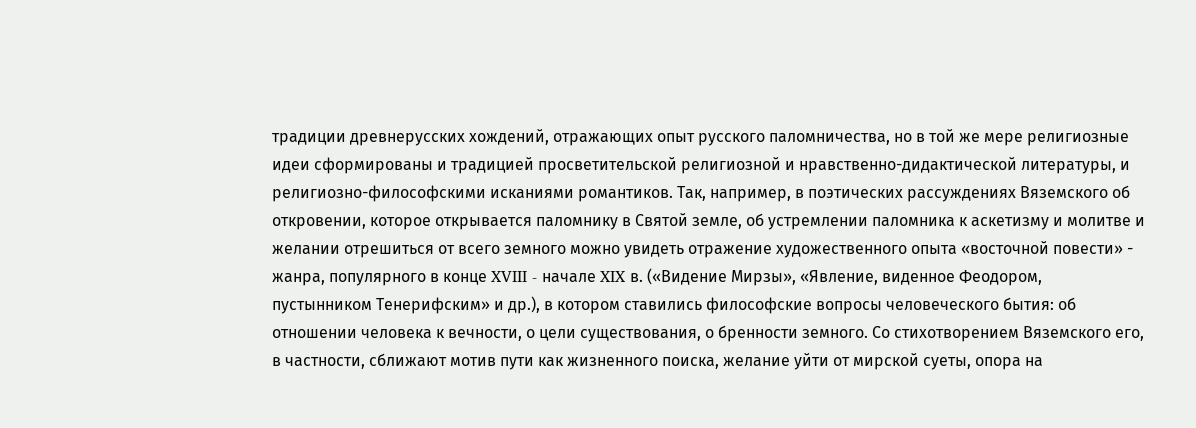традиции древнерусских хождений, отражающих опыт русского паломничества, но в той же мере религиозные идеи сформированы и традицией просветительской религиозной и нравственно-дидактической литературы, и религиозно-философскими исканиями романтиков. Так, например, в поэтических рассуждениях Вяземского об откровении, которое открывается паломнику в Святой земле, об устремлении паломника к аскетизму и молитве и желании отрешиться от всего земного можно увидеть отражение художественного опыта «восточной повести» - жанра, популярного в конце XVIII - начале XIX в. («Видение Мирзы», «Явление, виденное Феодором, пустынником Тенерифским» и др.), в котором ставились философские вопросы человеческого бытия: об отношении человека к вечности, о цели существования, о бренности земного. Со стихотворением Вяземского его, в частности, сближают мотив пути как жизненного поиска, желание уйти от мирской суеты, опора на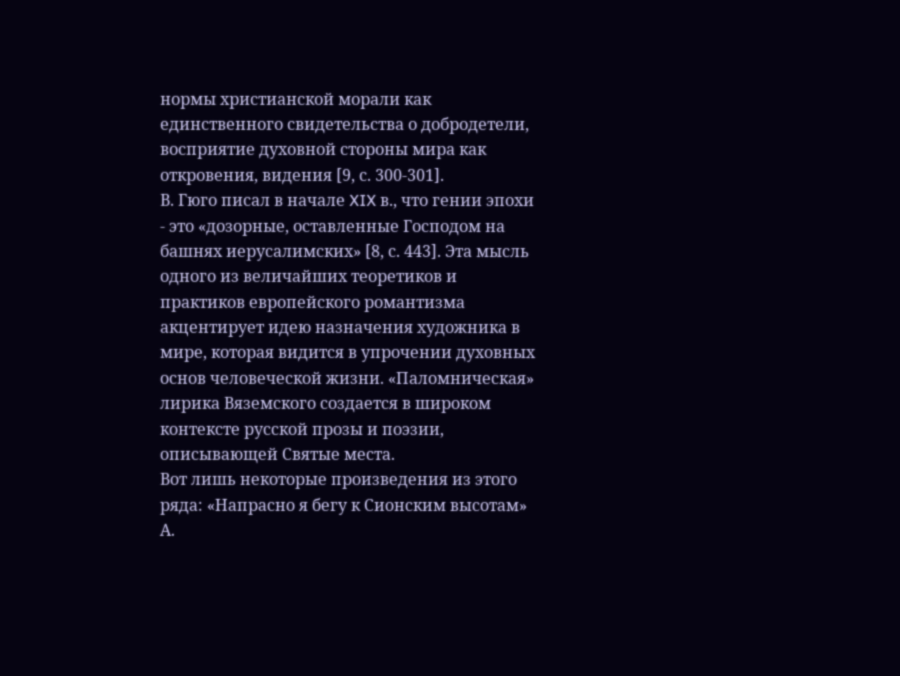нормы христианской морали как единственного свидетельства о добродетели, восприятие духовной стороны мира как откровения, видения [9, с. 300-301].
В. Гюго писал в начале XIX в., что гении эпохи - это «дозорные, оставленные Господом на башнях иерусалимских» [8, с. 443]. Эта мысль одного из величайших теоретиков и практиков европейского романтизма акцентирует идею назначения художника в мире, которая видится в упрочении духовных основ человеческой жизни. «Паломническая» лирика Вяземского создается в широком контексте русской прозы и поэзии, описывающей Святые места.
Вот лишь некоторые произведения из этого ряда: «Напрасно я бегу к Сионским высотам» А.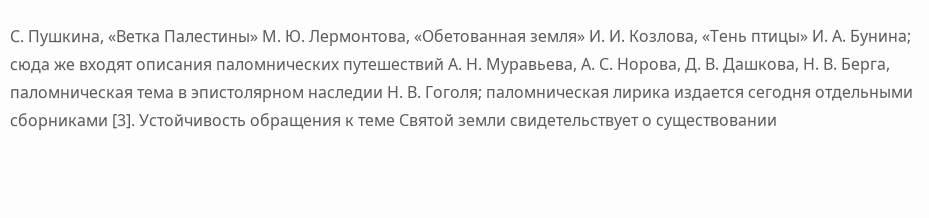С. Пушкина, «Ветка Палестины» М. Ю. Лермонтова, «Обетованная земля» И. И. Козлова, «Тень птицы» И. А. Бунина; сюда же входят описания паломнических путешествий А. Н. Муравьева, А. С. Норова, Д. В. Дашкова, Н. В. Берга, паломническая тема в эпистолярном наследии Н. В. Гоголя; паломническая лирика издается сегодня отдельными сборниками [3]. Устойчивость обращения к теме Святой земли свидетельствует о существовании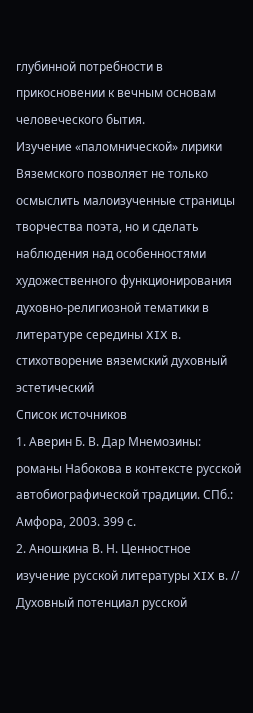глубинной потребности в прикосновении к вечным основам человеческого бытия.
Изучение «паломнической» лирики Вяземского позволяет не только осмыслить малоизученные страницы творчества поэта, но и сделать наблюдения над особенностями художественного функционирования духовно-религиозной тематики в литературе середины XIX в.
стихотворение вяземский духовный эстетический
Список источников
1. Аверин Б. В. Дар Мнемозины: романы Набокова в контексте русской автобиографической традиции. СПб.: Амфора, 2003. 399 с.
2. Аношкина В. Н. Ценностное изучение русской литературы XIX в. // Духовный потенциал русской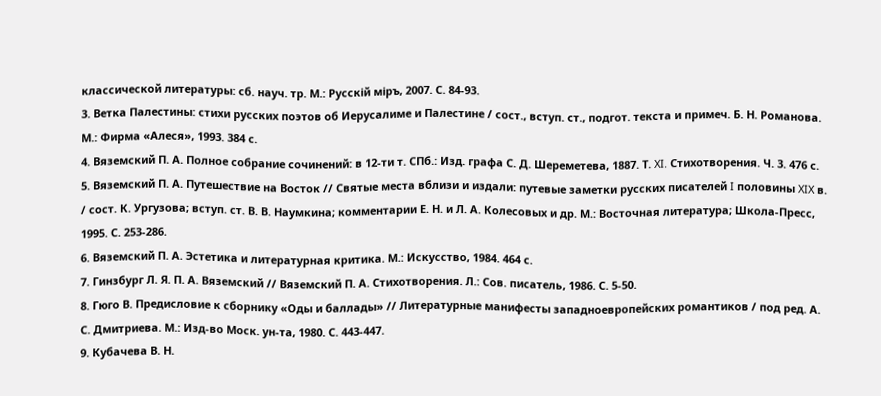классической литературы: сб. науч. тр. М.: Русскiй мiръ, 2007. С. 84-93.
3. Ветка Палестины: стихи русских поэтов об Иерусалиме и Палестине / сост., вступ. ст., подгот. текста и примеч. Б. Н. Романова. М.: Фирма «Алеся», 1993. 384 с.
4. Вяземский П. А. Полное собрание сочинений: в 12-ти т. СПб.: Изд. графа С. Д. Шереметева, 1887. Т. XI. Стихотворения. Ч. 3. 476 с.
5. Вяземский П. А. Путешествие на Восток // Святые места вблизи и издали: путевые заметки русских писателей I половины XIX в. / сост. К. Ургузова; вступ. ст. В. В. Наумкина; комментарии Е. Н. и Л. А. Колесовых и др. М.: Восточная литература; Школа-Пресс, 1995. С. 253-286.
6. Вяземский П. А. Эстетика и литературная критика. М.: Искусство, 1984. 464 с.
7. Гинзбург Л. Я. П. А. Вяземский // Вяземский П. А. Стихотворения. Л.: Сов. писатель, 1986. С. 5-50.
8. Гюго В. Предисловие к сборнику «Оды и баллады» // Литературные манифесты западноевропейских романтиков / под ред. А. С. Дмитриева. М.: Изд-во Моск. ун-та, 1980. С. 443-447.
9. Кубачева В. Н.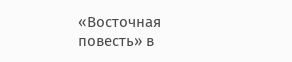«Восточная повесть» в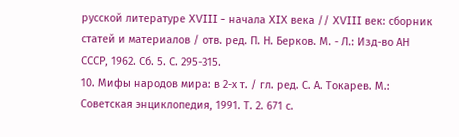русской литературе XVIII - начала XIX века // XVIII век: сборник статей и материалов / отв. ред. П. Н. Берков. М. - Л.: Изд-во АН СССР, 1962. Сб. 5. С. 295-315.
10. Мифы народов мира: в 2-х т. / гл. ред. С. А. Токарев. М.: Советская энциклопедия, 1991. Т. 2. 671 с.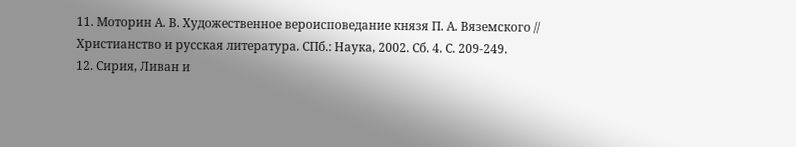11. Моторин А. В. Художественное вероисповедание князя П. А. Вяземского // Христианство и русская литература. СПб.: Наука, 2002. Сб. 4. С. 209-249.
12. Сирия, Ливан и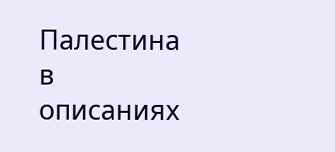Палестина в описаниях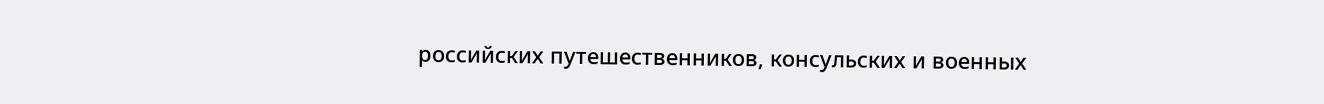российских путешественников, консульских и военных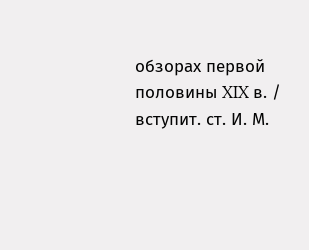обзорах первой половины XIX в. / вступит. ст. И. М.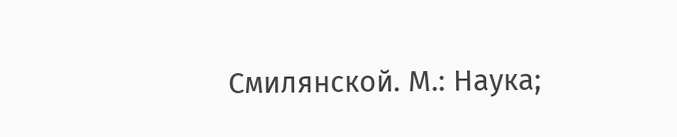Смилянской. М.: Наука;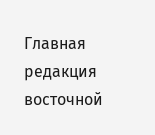Главная редакция восточной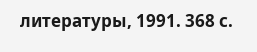литературы, 1991. 368 с.